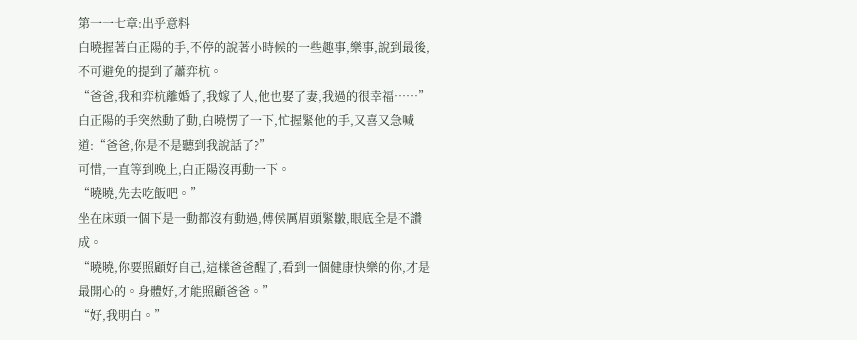第一一七章:出乎意料
白曉握著白正陽的手,不停的說著小時候的一些趣事,樂事,說到最後,不可避免的提到了蕭弈杭。
“爸爸,我和弈杭離婚了,我嫁了人,他也娶了妻,我過的很幸福……”
白正陽的手突然動了動,白曉愣了一下,忙握緊他的手,又喜又急喊道:“爸爸,你是不是聽到我說話了?”
可惜,一直等到晚上,白正陽沒再動一下。
“曉曉,先去吃飯吧。”
坐在床頭一個下是一動都沒有動過,傅侯厲眉頭緊皺,眼底全是不讚成。
“曉曉,你要照顧好自己,這樣爸爸醒了,看到一個健康快樂的你,才是最開心的。身體好,才能照顧爸爸。”
“好,我明白。”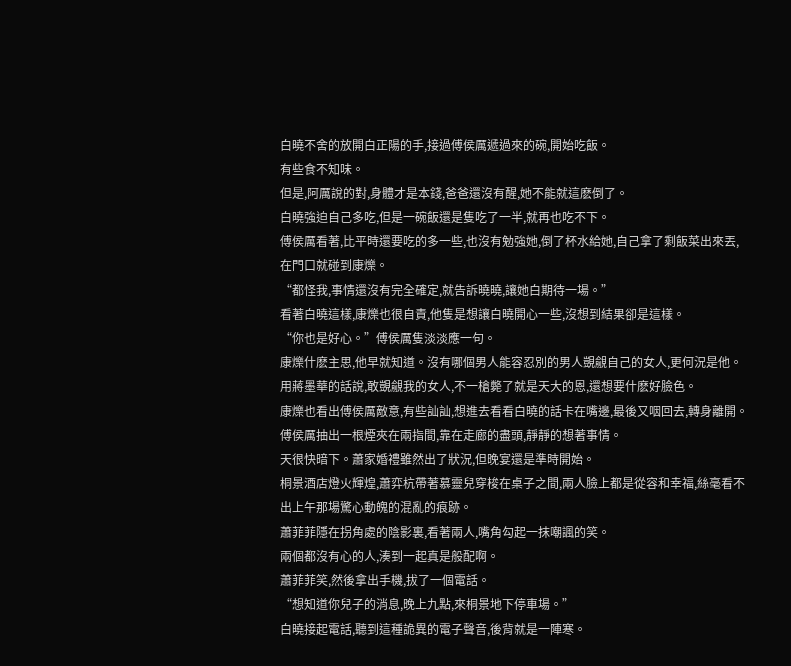白曉不舍的放開白正陽的手,接過傅侯厲遞過來的碗,開始吃飯。
有些食不知味。
但是,阿厲說的對,身體才是本錢,爸爸還沒有醒,她不能就這麽倒了。
白曉強迫自己多吃,但是一碗飯還是隻吃了一半,就再也吃不下。
傅侯厲看著,比平時還要吃的多一些,也沒有勉強她,倒了杯水給她,自己拿了剩飯菜出來丟,在門口就碰到康爍。
“都怪我,事情還沒有完全確定,就告訴曉曉,讓她白期待一場。”
看著白曉這樣,康爍也很自責,他隻是想讓白曉開心一些,沒想到結果卻是這樣。
“你也是好心。”傅侯厲隻淡淡應一句。
康爍什麽主思,他早就知道。沒有哪個男人能容忍別的男人覬覦自己的女人,更何況是他。
用蔣墨華的話說,敢覬覦我的女人,不一槍斃了就是天大的恩,還想要什麽好臉色。
康爍也看出傅侯厲敵意,有些訕訕,想進去看看白曉的話卡在嘴邊,最後又咽回去,轉身離開。
傅侯厲抽出一根煙夾在兩指間,靠在走廊的盡頭,靜靜的想著事情。
天很快暗下。蕭家婚禮雖然出了狀況,但晚宴還是準時開始。
桐景酒店燈火輝煌,蕭弈杭帶著慕靈兒穿梭在桌子之間,兩人臉上都是從容和幸福,絲毫看不出上午那場驚心動魄的混亂的痕跡。
蕭菲菲隱在拐角處的陰影裏,看著兩人,嘴角勾起一抹嘲諷的笑。
兩個都沒有心的人,湊到一起真是般配啊。
蕭菲菲笑,然後拿出手機,拔了一個電話。
“想知道你兒子的消息,晚上九點,來桐景地下停車場。”
白曉接起電話,聽到這種詭異的電子聲音,後背就是一陣寒。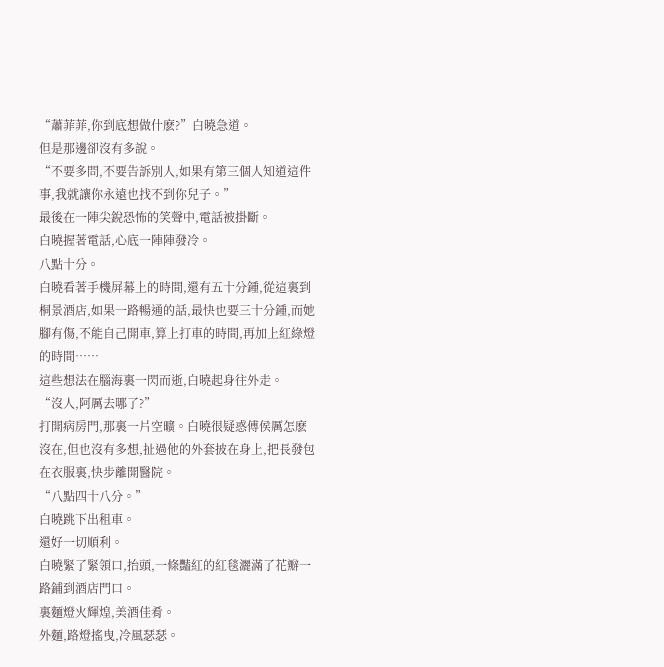“蕭菲菲,你到底想做什麽?”白曉急道。
但是那邊卻沒有多說。
“不要多問,不要告訴別人,如果有第三個人知道這件事,我就讓你永遠也找不到你兒子。”
最後在一陣尖銳恐怖的笑聲中,電話被掛斷。
白曉握著電話,心底一陣陣發冷。
八點十分。
白曉看著手機屏幕上的時間,還有五十分鍾,從這裏到桐景酒店,如果一路暢通的話,最快也要三十分鍾,而她腳有傷,不能自己開車,算上打車的時間,再加上紅綠燈的時間……
這些想法在腦海裏一閃而逝,白曉起身往外走。
“沒人,阿厲去哪了?”
打開病房門,那裏一片空曠。白曉很疑惑傅侯厲怎麽沒在,但也沒有多想,扯過他的外套披在身上,把長發包在衣服裏,快步離開醫院。
“八點四十八分。”
白曉跳下出租車。
還好一切順利。
白曉緊了緊領口,抬頭,一條豔紅的紅毯灑滿了花瓣一路鋪到酒店門口。
裏麵燈火輝煌,美酒佳肴。
外麵,路燈搖曳,冷風瑟瑟。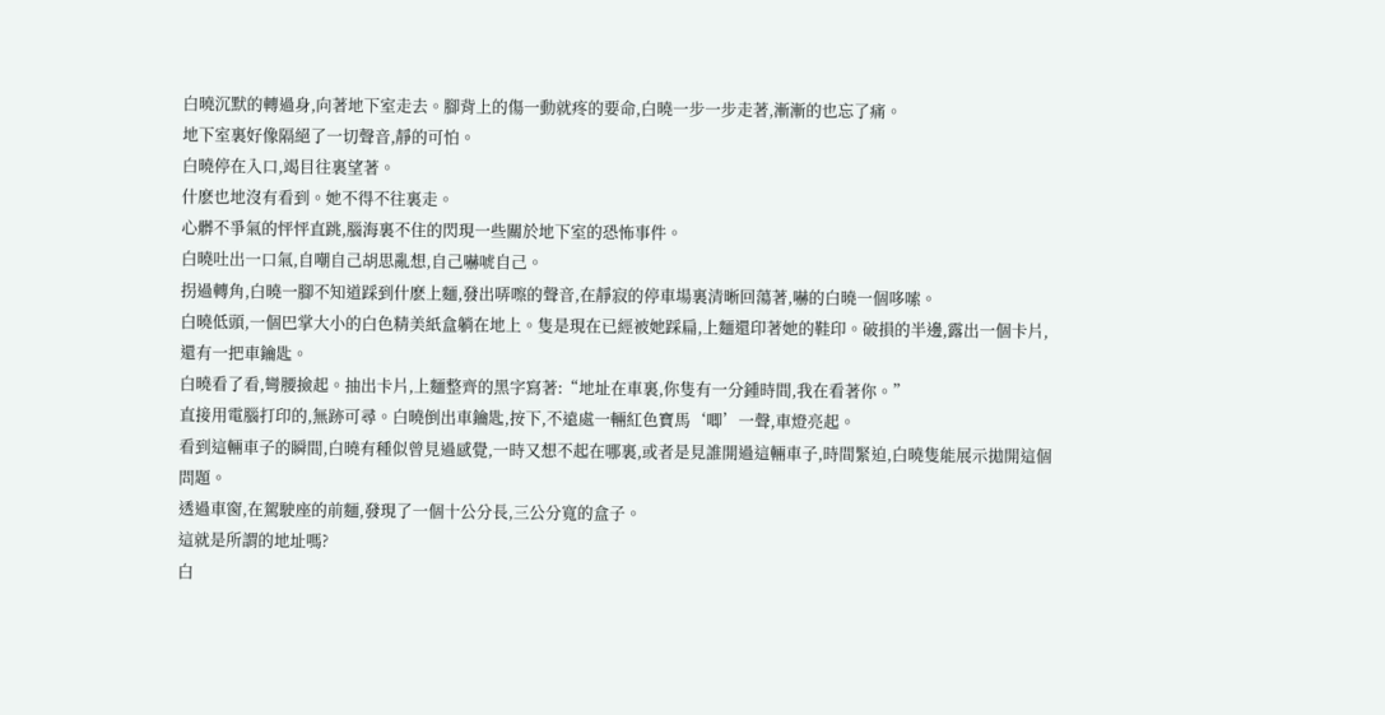白曉沉默的轉過身,向著地下室走去。腳背上的傷一動就疼的要命,白曉一步一步走著,漸漸的也忘了痛。
地下室裏好像隔絕了一切聲音,靜的可怕。
白曉停在入口,竭目往裏望著。
什麽也地沒有看到。她不得不往裏走。
心髒不爭氣的怦怦直跳,腦海裏不住的閃現一些關於地下室的恐怖事件。
白曉吐出一口氣,自嘲自己胡思亂想,自己嚇唬自己。
拐過轉角,白曉一腳不知道踩到什麽上麵,發出哢嚓的聲音,在靜寂的停車場裏清晰回蕩著,嚇的白曉一個哆嗦。
白曉低頭,一個巴掌大小的白色精美紙盒躺在地上。隻是現在已經被她踩扁,上麵還印著她的鞋印。破損的半邊,露出一個卡片,還有一把車鑰匙。
白曉看了看,彎腰撿起。抽出卡片,上麵整齊的黑字寫著:“地址在車裏,你隻有一分鍾時間,我在看著你。”
直接用電腦打印的,無跡可尋。白曉倒出車鑰匙,按下,不遠處一輛紅色寶馬‘唧’一聲,車燈亮起。
看到這輛車子的瞬間,白曉有種似曾見過感覺,一時又想不起在哪裏,或者是見誰開過這輛車子,時間緊迫,白曉隻能展示拋開這個問題。
透過車窗,在駕駛座的前麵,發現了一個十公分長,三公分寬的盒子。
這就是所謂的地址嗎?
白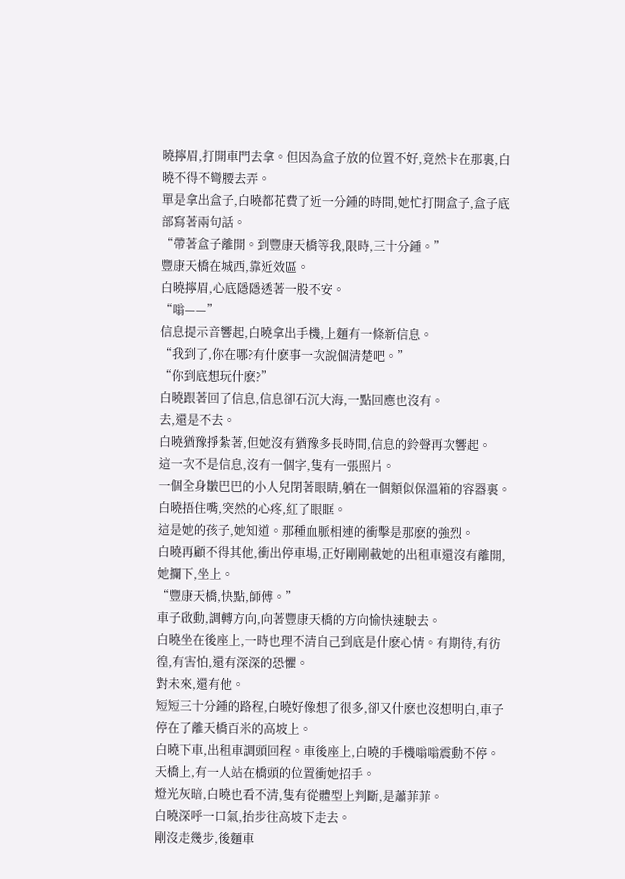曉擰眉,打開車門去拿。但因為盒子放的位置不好,竟然卡在那裏,白曉不得不彎腰去弄。
單是拿出盒子,白曉都花費了近一分鍾的時間,她忙打開盒子,盒子底部寫著兩句話。
“帶著盒子離開。到豐康天橋等我,限時,三十分鍾。”
豐康天橋在城西,靠近效區。
白曉擰眉,心底隱隱透著一股不安。
“嗡——”
信息提示音響起,白曉拿出手機,上麵有一條新信息。
“我到了,你在哪?有什麽事一次說個清楚吧。”
“你到底想玩什麽?”
白曉跟著回了信息,信息卻石沉大海,一點回應也沒有。
去,還是不去。
白曉猶豫掙紮著,但她沒有猶豫多長時間,信息的鈴聲再次響起。
這一次不是信息,沒有一個字,隻有一張照片。
一個全身皺巴巴的小人兒閉著眼睛,躺在一個類似保溫箱的容器裏。
白曉捂住嘴,突然的心疼,紅了眼眶。
這是她的孩子,她知道。那種血脈相連的衝擊是那麽的強烈。
白曉再顧不得其他,衝出停車場,正好剛剛載她的出租車還沒有離開,她攔下,坐上。
“豐康天橋,快點,師傅。”
車子啟動,調轉方向,向著豐康天橋的方向愉快速駛去。
白曉坐在後座上,一時也理不清自己到底是什麽心情。有期待,有彷徨,有害怕,還有深深的恐懼。
對未來,還有他。
短短三十分鍾的路程,白曉好像想了很多,卻又什麽也沒想明白,車子停在了離天橋百米的高坡上。
白曉下車,出租車調頭回程。車後座上,白曉的手機嗡嗡震動不停。
天橋上,有一人站在橋頭的位置衝她招手。
燈光灰暗,白曉也看不清,隻有從體型上判斷,是蕭菲菲。
白曉深呼一口氣,抬步往高坡下走去。
剛沒走幾步,後麵車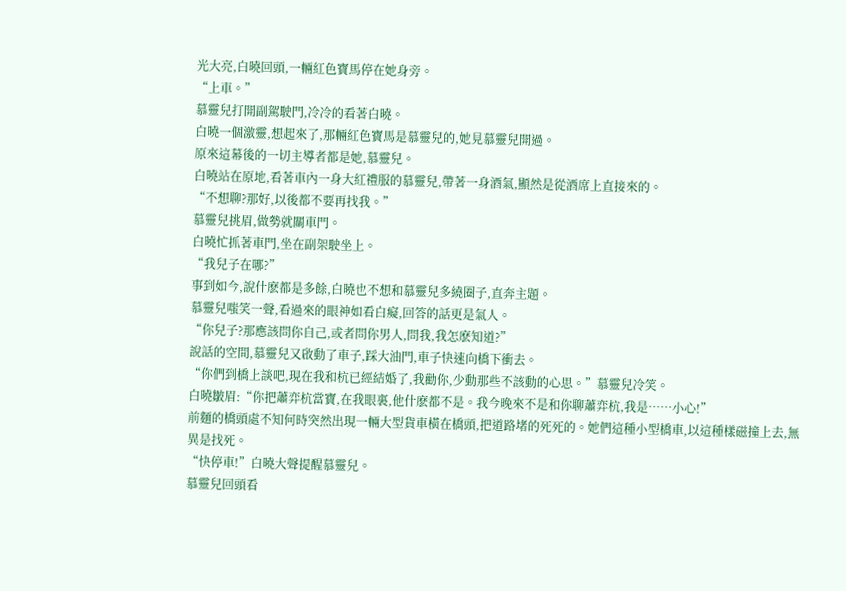光大亮,白曉回頭,一輛紅色寶馬停在她身旁。
“上車。”
慕靈兒打開副駕駛門,冷冷的看著白曉。
白曉一個激靈,想起來了,那輛紅色寶馬是慕靈兒的,她見慕靈兒開過。
原來這幕後的一切主導者都是她,慕靈兒。
白曉站在原地,看著車內一身大紅禮服的慕靈兒,帶著一身酒氣,顯然是從酒席上直接來的。
“不想聊?那好,以後都不要再找我。”
慕靈兒挑眉,做勢就關車門。
白曉忙抓著車門,坐在副架駛坐上。
“我兒子在哪?”
事到如今,說什麽都是多餘,白曉也不想和慕靈兒多繞圈子,直奔主題。
慕靈兒嗤笑一聲,看過來的眼神如看白癡,回答的話更是氣人。
“你兒子?那應該問你自己,或者問你男人,問我,我怎麽知道?”
說話的空間,慕靈兒又啟動了車子,踩大油門,車子快速向橋下衝去。
“你們到橋上談吧,現在我和杭已經結婚了,我勸你,少動那些不該動的心思。”慕靈兒冷笑。
白曉皺眉:“你把蕭弈杭當寶,在我眼裏,他什麽都不是。我今晚來不是和你聊蕭弈杭,我是……小心!”
前麵的橋頭處不知何時突然出現一輛大型貨車橫在橋頭,把道路堵的死死的。她們這種小型橋車,以這種樣磁撞上去,無異是找死。
“快停車!”白曉大聲提醒慕靈兒。
慕靈兒回頭看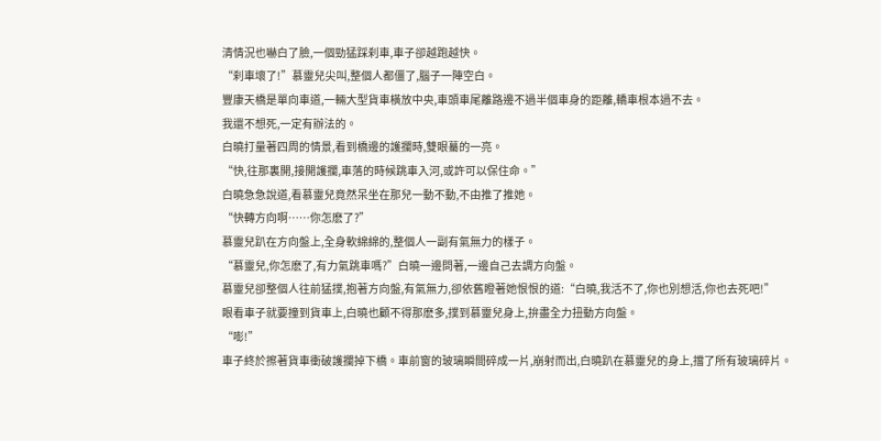清情況也嚇白了臉,一個勁猛踩刹車,車子卻越跑越快。
“刹車壞了!”慕靈兒尖叫,整個人都僵了,腦子一陣空白。
豐康天橋是單向車道,一輛大型貨車橫放中央,車頭車尾離路邊不過半個車身的距離,轎車根本過不去。
我還不想死,一定有辦法的。
白曉打量著四周的情景,看到橋邊的護攔時,雙眼驀的一亮。
“快,往那裏開,接開護攔,車落的時候跳車入河,或許可以保住命。”
白曉急急說道,看慕靈兒竟然呆坐在那兒一動不動,不由推了推她。
“快轉方向啊……你怎麽了?”
慕靈兒趴在方向盤上,全身軟綿綿的,整個人一副有氣無力的樣子。
“慕靈兒,你怎麽了,有力氣跳車嗎?”白曉一邊問著,一邊自己去調方向盤。
慕靈兒卻整個人往前猛撲,抱著方向盤,有氣無力,卻依舊瞪著她恨恨的道:“白曉,我活不了,你也別想活,你也去死吧!”
眼看車子就要撞到貨車上,白曉也顧不得那麽多,撲到慕靈兒身上,拚盡全力扭動方向盤。
“嘭!”
車子終於擦著貨車衝破護攔掉下橋。車前窗的玻璃瞬間碎成一片,崩射而出,白曉趴在慕靈兒的身上,擋了所有玻璃碎片。